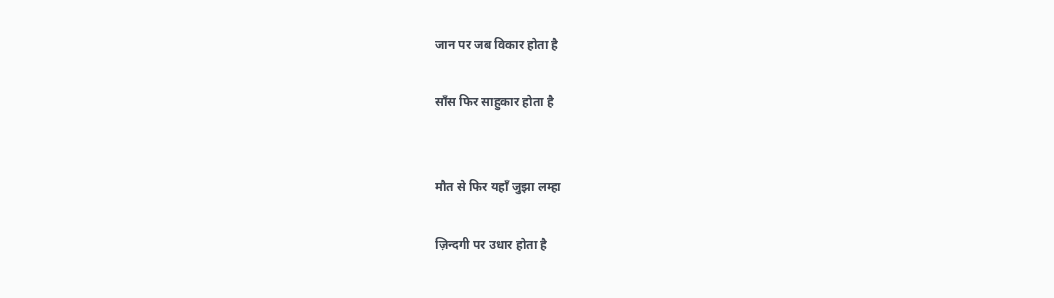जान पर जब विकार होता है

साँस फिर साहुकार होता है


मौत से फिर यहाँ जुझा लम्हा

ज़िन्दगी पर उधार होता है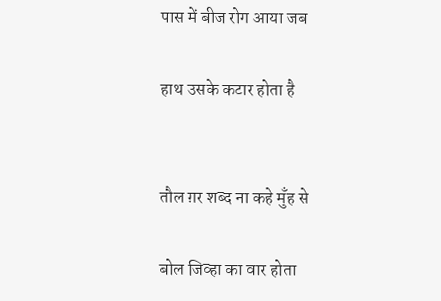पास में बीज रोग आया जब

हाथ उसके कटार होता है


तौल ग़र शब्द ना कहे मुँह से

बोल जिव्हा का वार होता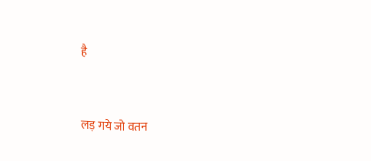है


लड़ गये जो वतन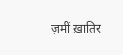ज़मीं ख़ातिर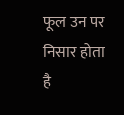फूल उन पर निसार होता है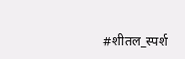#शीतल_स्पर्श